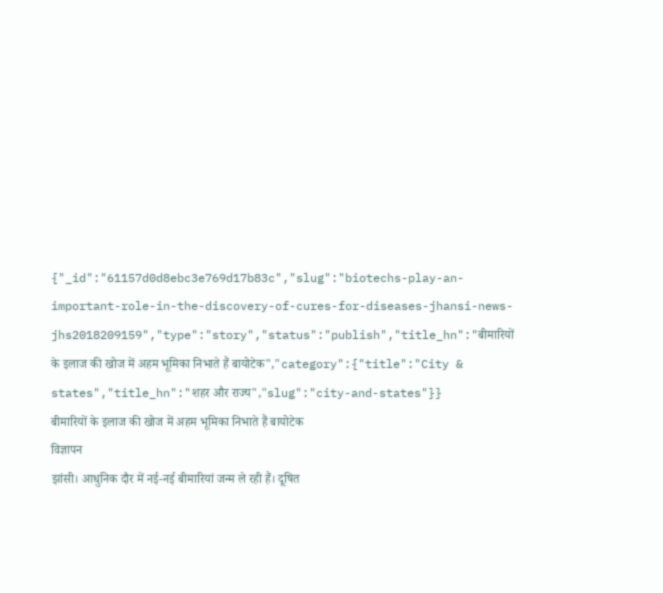{"_id":"61157d0d8ebc3e769d17b83c","slug":"biotechs-play-an-important-role-in-the-discovery-of-cures-for-diseases-jhansi-news-jhs2018209159","type":"story","status":"publish","title_hn":"बीमारियों के इलाज की खोज में अहम भूमिका निभाते हैं बायोटेक","category":{"title":"City & states","title_hn":"शहर और राज्य","slug":"city-and-states"}}
बीमारियों के इलाज की खोज में अहम भूमिका निभाते हैं बायोटेक
विज्ञापन
झांसी। आधुनिक दौर में नई-नई बीमारियां जन्म ले रही हैं। दूषित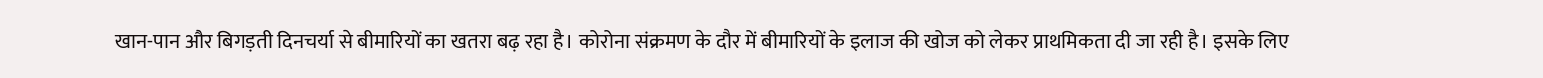खान-पान और बिगड़ती दिनचर्या से बीमारियों का खतरा बढ़ रहा है। कोरोना संक्रमण के दौर में बीमारियों के इलाज की खोज को लेकर प्राथमिकता दी जा रही है। इसके लिए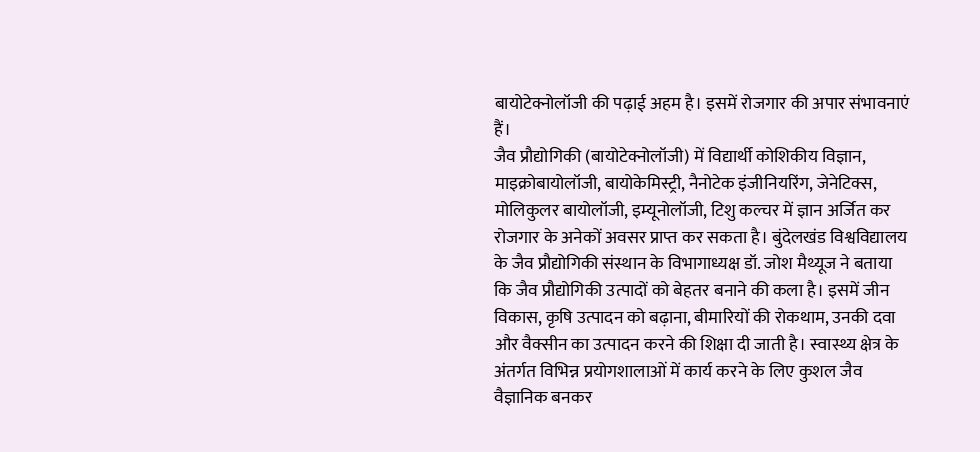बायोटेक्नोलॉजी की पढ़ाई अहम है। इसमें रोजगार की अपार संभावनाएं हैं।
जैव प्रौद्योगिकी (बायोटेक्नोलॉजी) में विद्यार्थी कोशिकीय विज्ञान, माइक्रोबायोलॉजी, बायोकेमिस्ट्री, नैनोटेक इंजीनियरिंग, जेनेटिक्स, मोलिकुलर बायोलॉजी, इम्यूनोलॉजी, टिशु कल्चर में ज्ञान अर्जित कर रोजगार के अनेकों अवसर प्राप्त कर सकता है। बुंदेलखंड विश्वविद्यालय के जैव प्रौद्योगिकी संस्थान के विभागाध्यक्ष डॉ. जोश मैथ्यूज ने बताया कि जैव प्रौद्योगिकी उत्पादों को बेहतर बनाने की कला है। इसमें जीन विकास, कृषि उत्पादन को बढ़ाना, बीमारियों की रोकथाम, उनकी दवा और वैक्सीन का उत्पादन करने की शिक्षा दी जाती है। स्वास्थ्य क्षेत्र के अंतर्गत विभिन्न प्रयोगशालाओं में कार्य करने के लिए कुशल जैव वैज्ञानिक बनकर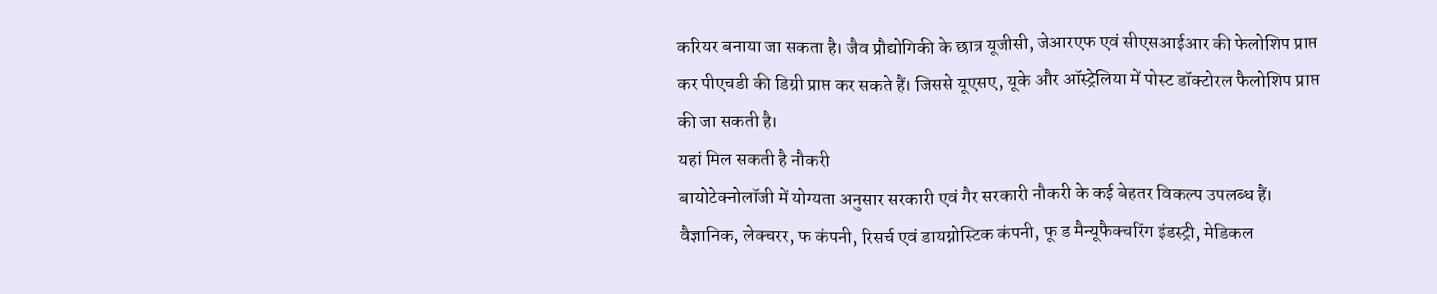करियर बनाया जा सकता है। जैव प्रौद्योगिकी के छात्र यूजीसी, जेआरएफ एवं सीएसआईआर की फेलोशिप प्राप्त कर पीएचडी की डिग्री प्राप्त कर सकते हैं। जिससे यूएसए, यूके और ऑस्ट्रेलिया में पोस्ट डॉक्टोरल फैलोशिप प्राप्त की जा सकती है।
यहां मिल सकती है नौकरी
बायोटेक्नोलॉजी में योग्यता अनुसार सरकारी एवं गैर सरकारी नौकरी के कई बेहतर विकल्प उपलब्ध हैं। वैज्ञानिक, लेक्चरर, फ कंपनी, रिसर्च एवं डायग्नोस्टिक कंपनी, फू ड मैन्यूफैक्चरिंग इंडस्ट्री, मेडिकल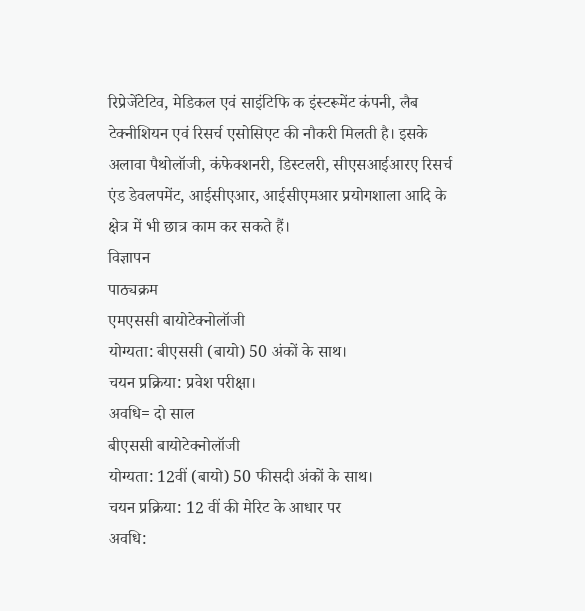रिप्रेजेंटेटिव, मेडिकल एवं साइंटिफि क इंस्टरूमेंट कंपनी, लैब टेक्नीशियन एवं रिसर्च एसोसिएट की नौकरी मिलती है। इसके अलावा पैथोलॉजी, कंफेक्शनरी, डिस्टलरी, सीएसआईआरए रिसर्च एंड डेवलपमेंट, आईसीएआर, आईसीएमआर प्रयोगशाला आदि के क्षेत्र में भी छात्र काम कर सकते हैं।
विज्ञापन
पाठ्यक्रम
एमएससी बायोटेक्नोलॉजी
योग्यता: बीएससी (बायो) 50 अंकों के साथ।
चयन प्रक्रिया: प्रवेश परीक्षा।
अवधि= दो साल
बीएससी बायोटेक्नोलॉजी
योग्यता: 12वीं (बायो) 50 फीसदी अंकों के साथ।
चयन प्रक्रिया: 12 वीं की मेरिट के आधार पर
अवधि: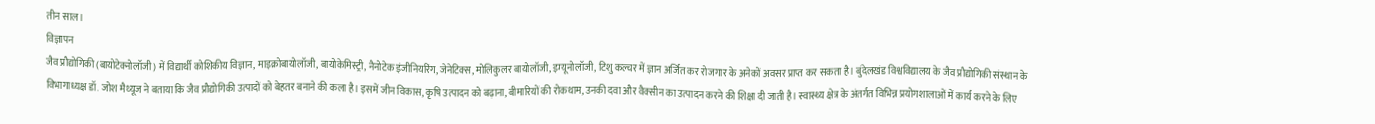तीन साल।
विज्ञापन
जैव प्रौद्योगिकी (बायोटेक्नोलॉजी) में विद्यार्थी कोशिकीय विज्ञान, माइक्रोबायोलॉजी, बायोकेमिस्ट्री, नैनोटेक इंजीनियरिंग, जेनेटिक्स, मोलिकुलर बायोलॉजी, इम्यूनोलॉजी, टिशु कल्चर में ज्ञान अर्जित कर रोजगार के अनेकों अवसर प्राप्त कर सकता है। बुंदेलखंड विश्वविद्यालय के जैव प्रौद्योगिकी संस्थान के विभागाध्यक्ष डॉ. जोश मैथ्यूज ने बताया कि जैव प्रौद्योगिकी उत्पादों को बेहतर बनाने की कला है। इसमें जीन विकास, कृषि उत्पादन को बढ़ाना, बीमारियों की रोकथाम, उनकी दवा और वैक्सीन का उत्पादन करने की शिक्षा दी जाती है। स्वास्थ्य क्षेत्र के अंतर्गत विभिन्न प्रयोगशालाओं में कार्य करने के लिए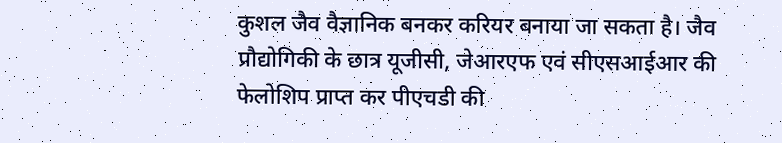कुशल जैव वैज्ञानिक बनकर करियर बनाया जा सकता है। जैव प्रौद्योगिकी के छात्र यूजीसी, जेआरएफ एवं सीएसआईआर की फेलोशिप प्राप्त कर पीएचडी की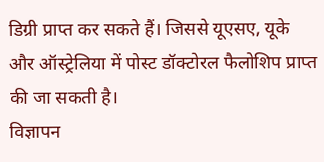डिग्री प्राप्त कर सकते हैं। जिससे यूएसए, यूके और ऑस्ट्रेलिया में पोस्ट डॉक्टोरल फैलोशिप प्राप्त की जा सकती है।
विज्ञापन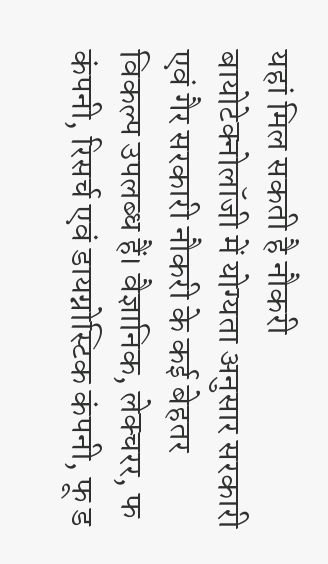यहां मिल सकती है नौकरी
बायोटेक्नोलॉजी में योग्यता अनुसार सरकारी एवं गैर सरकारी नौकरी के कई बेहतर विकल्प उपलब्ध हैं। वैज्ञानिक, लेक्चरर, फ कंपनी, रिसर्च एवं डायग्नोस्टिक कंपनी, फू ड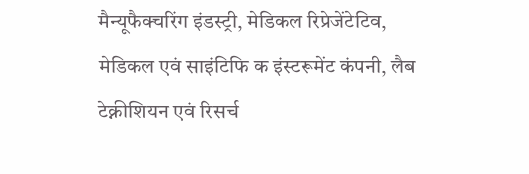मैन्यूफैक्चरिंग इंडस्ट्री, मेडिकल रिप्रेजेंटेटिव, मेडिकल एवं साइंटिफि क इंस्टरूमेंट कंपनी, लैब टेक्नीशियन एवं रिसर्च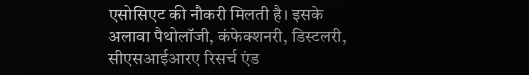एसोसिएट की नौकरी मिलती है। इसके अलावा पैथोलॉजी, कंफेक्शनरी, डिस्टलरी, सीएसआईआरए रिसर्च एंड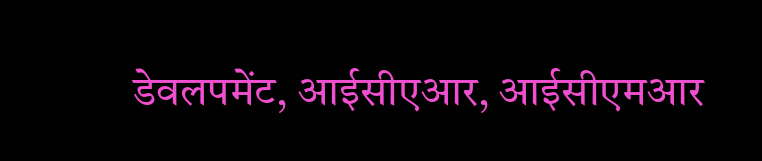डेवलपमेंट, आईसीएआर, आईसीएमआर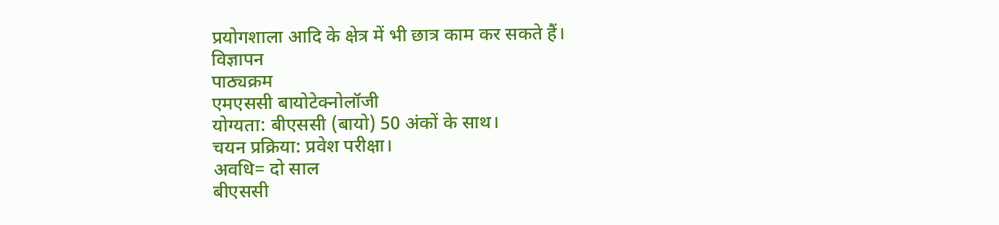प्रयोगशाला आदि के क्षेत्र में भी छात्र काम कर सकते हैं।
विज्ञापन
पाठ्यक्रम
एमएससी बायोटेक्नोलॉजी
योग्यता: बीएससी (बायो) 50 अंकों के साथ।
चयन प्रक्रिया: प्रवेश परीक्षा।
अवधि= दो साल
बीएससी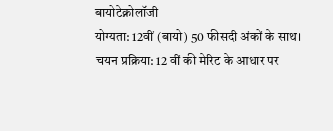बायोटेक्नोलॉजी
योग्यता: 12वीं (बायो) 50 फीसदी अंकों के साथ।
चयन प्रक्रिया: 12 वीं की मेरिट के आधार पर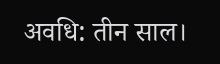अवधि: तीन साल।